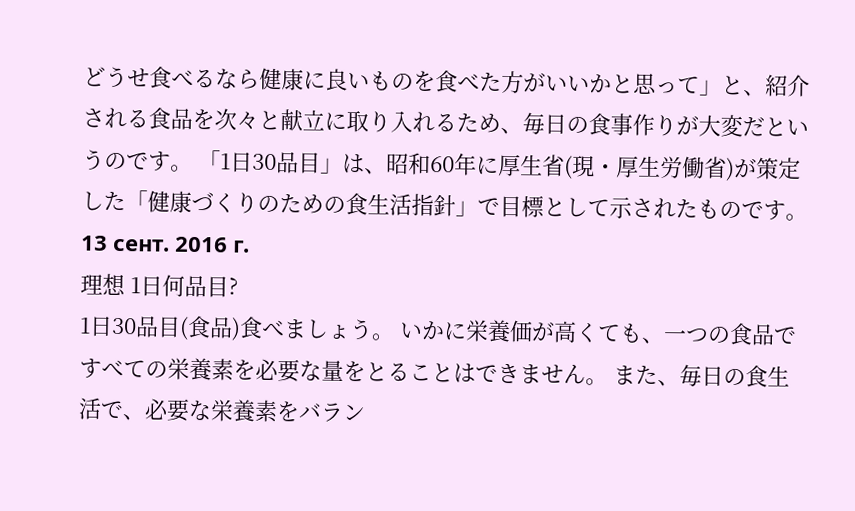どうせ食べるなら健康に良いものを食べた方がいいかと思って」と、紹介される食品を次々と献立に取り入れるため、毎日の食事作りが大変だというのです。 「1日30品目」は、昭和60年に厚生省(現・厚生労働省)が策定した「健康づくりのための食生活指針」で目標として示されたものです。 13 сент. 2016 г.
理想 1日何品目?
1日30品目(食品)食べましょう。 いかに栄養価が高くても、一つの食品ですべての栄養素を必要な量をとることはできません。 また、毎日の食生活で、必要な栄養素をバラン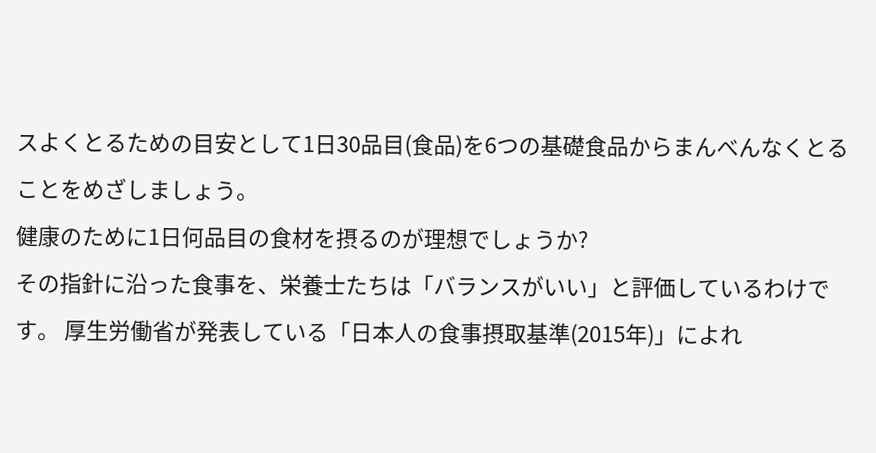スよくとるための目安として1日30品目(食品)を6つの基礎食品からまんべんなくとることをめざしましょう。
健康のために1日何品目の食材を摂るのが理想でしょうか?
その指針に沿った食事を、栄養士たちは「バランスがいい」と評価しているわけです。 厚生労働省が発表している「日本人の食事摂取基準(2015年)」によれ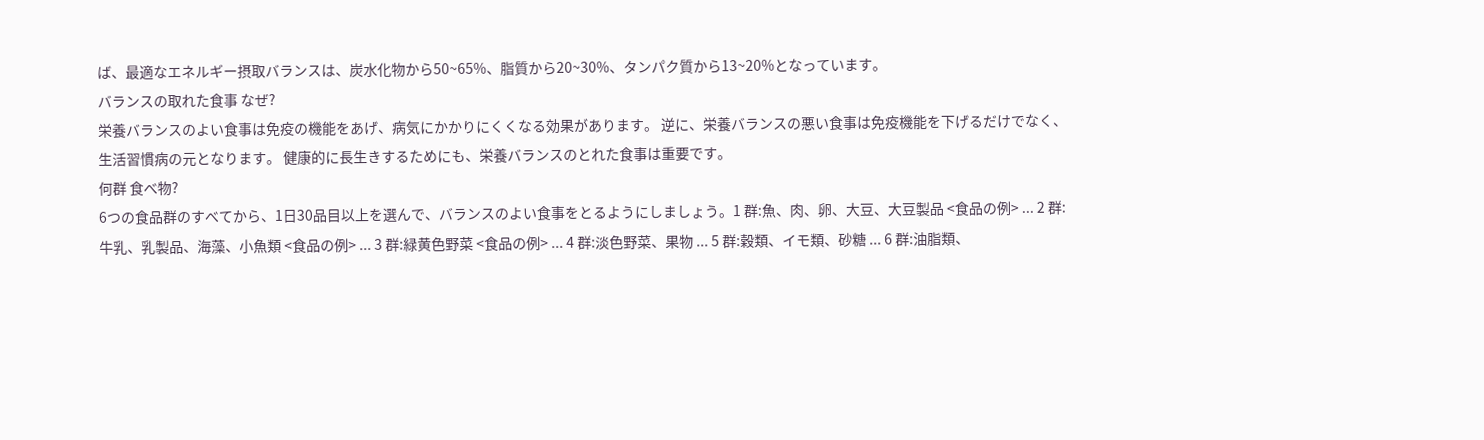ば、最適なエネルギー摂取バランスは、炭水化物から50~65%、脂質から20~30%、タンパク質から13~20%となっています。
バランスの取れた食事 なぜ?
栄養バランスのよい食事は免疫の機能をあげ、病気にかかりにくくなる効果があります。 逆に、栄養バランスの悪い食事は免疫機能を下げるだけでなく、生活習慣病の元となります。 健康的に長生きするためにも、栄養バランスのとれた食事は重要です。
何群 食べ物?
6つの食品群のすべてから、1日30品目以上を選んで、バランスのよい食事をとるようにしましょう。1 群:魚、肉、卵、大豆、大豆製品 <食品の例> ... 2 群:牛乳、乳製品、海藻、小魚類 <食品の例> ... 3 群:緑黄色野菜 <食品の例> ... 4 群:淡色野菜、果物 ... 5 群:穀類、イモ類、砂糖 ... 6 群:油脂類、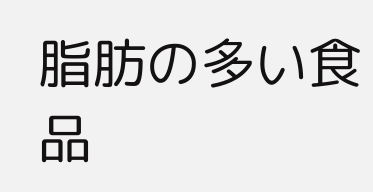脂肪の多い食品